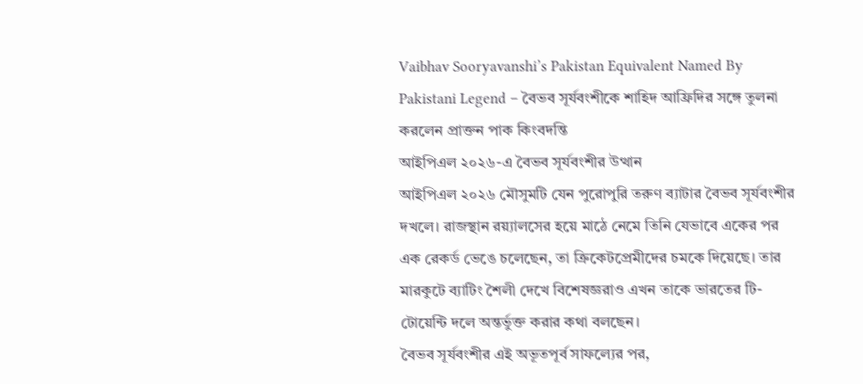Vaibhav Sooryavanshi’s Pakistan Equivalent Named By Pakistani Legend – বৈভব সূর্যবংশীকে শাহিদ আফ্রিদির সঙ্গে তুলনা করলেন প্রাক্তন পাক কিংবদন্তি
আইপিএল ২০২৬-এ বৈভব সূর্যবংশীর উত্থান
আইপিএল ২০২৬ মৌসুমটি যেন পুরোপুরি তরুণ ব্যাটার বৈভব সূর্যবংশীর দখলে। রাজস্থান রয়্যালসের হয়ে মাঠে নেমে তিনি যেভাবে একের পর এক রেকর্ড ভেঙে চলেছেন, তা ক্রিকেটপ্রেমীদের চমকে দিয়েছে। তার মারকুটে ব্যাটিং শৈলী দেখে বিশেষজ্ঞরাও এখন তাকে ভারতের টি-টোয়েন্টি দলে অন্তর্ভুক্ত করার কথা বলছেন।
বৈভব সূর্যবংশীর এই অভূতপূর্ব সাফল্যের পর,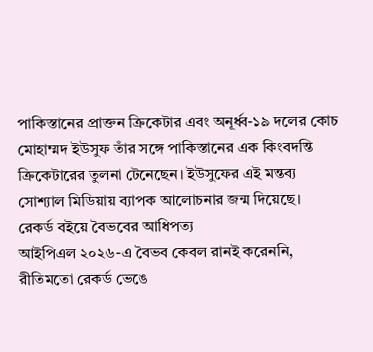পাকিস্তানের প্রাক্তন ক্রিকেটার এবং অনূর্ধ্ব-১৯ দলের কোচ মোহাম্মদ ইউসুফ তাঁর সঙ্গে পাকিস্তানের এক কিংবদন্তি ক্রিকেটারের তুলনা টেনেছেন। ইউসুফের এই মন্তব্য সোশ্যাল মিডিয়ায় ব্যাপক আলোচনার জন্ম দিয়েছে।
রেকর্ড বইয়ে বৈভবের আধিপত্য
আইপিএল ২০২৬-এ বৈভব কেবল রানই করেননি, রীতিমতো রেকর্ড ভেঙে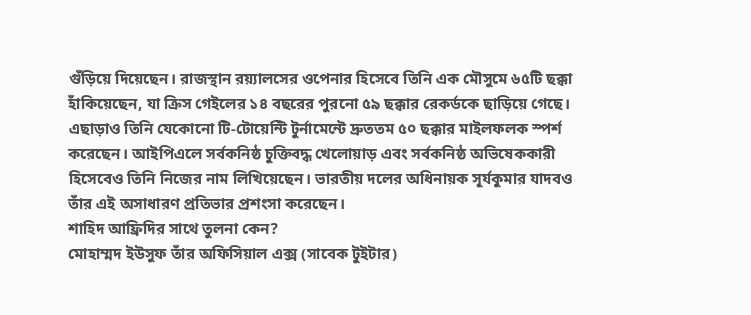গুঁড়িয়ে দিয়েছেন। রাজস্থান রয়্যালসের ওপেনার হিসেবে তিনি এক মৌসুমে ৬৫টি ছক্কা হাঁকিয়েছেন, যা ক্রিস গেইলের ১৪ বছরের পুরনো ৫৯ ছক্কার রেকর্ডকে ছাড়িয়ে গেছে। এছাড়াও তিনি যেকোনো টি-টোয়েন্টি টুর্নামেন্টে দ্রুততম ৫০ ছক্কার মাইলফলক স্পর্শ করেছেন। আইপিএলে সর্বকনিষ্ঠ চুক্তিবদ্ধ খেলোয়াড় এবং সর্বকনিষ্ঠ অভিষেককারী হিসেবেও তিনি নিজের নাম লিখিয়েছেন। ভারতীয় দলের অধিনায়ক সূর্যকুমার যাদবও তাঁর এই অসাধারণ প্রতিভার প্রশংসা করেছেন।
শাহিদ আফ্রিদির সাথে তুলনা কেন?
মোহাম্মদ ইউসুফ তাঁর অফিসিয়াল এক্স (সাবেক টুইটার)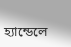হ্যান্ডেলে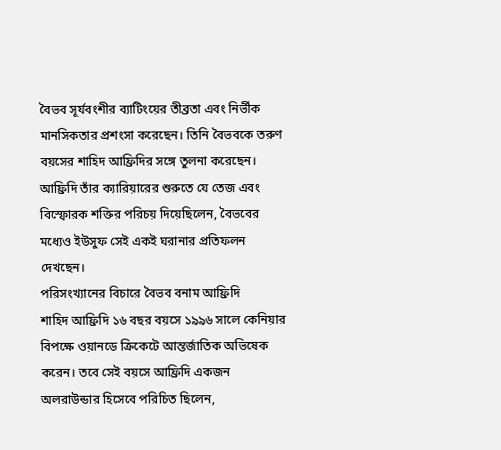বৈভব সূর্যবংশীর ব্যাটিংয়ের তীব্রতা এবং নির্ভীক মানসিকতার প্রশংসা করেছেন। তিনি বৈভবকে তরুণ বয়সের শাহিদ আফ্রিদির সঙ্গে তুলনা করেছেন। আফ্রিদি তাঁর ক্যারিয়ারের শুরুতে যে তেজ এবং বিস্ফোরক শক্তির পরিচয় দিয়েছিলেন, বৈভবের মধ্যেও ইউসুফ সেই একই ঘরানার প্রতিফলন দেখছেন।
পরিসংখ্যানের বিচারে বৈভব বনাম আফ্রিদি
শাহিদ আফ্রিদি ১৬ বছর বয়সে ১৯৯৬ সালে কেনিয়ার বিপক্ষে ওয়ানডে ক্রিকেটে আন্তর্জাতিক অভিষেক করেন। তবে সেই বয়সে আফ্রিদি একজন অলরাউন্ডার হিসেবে পরিচিত ছিলেন,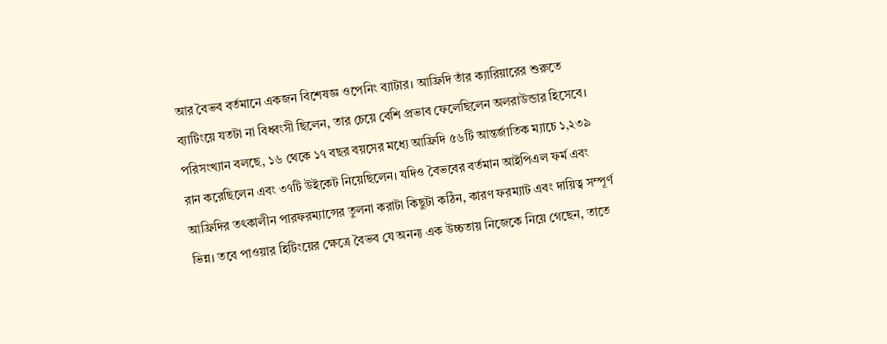আর বৈভব বর্তমানে একজন বিশেষজ্ঞ ওপেনিং ব্যাটার। আফ্রিদি তাঁর ক্যারিয়ারের শুরুতে ব্যাটিংয়ে যতটা না বিধ্বংসী ছিলেন, তার চেয়ে বেশি প্রভাব ফেলেছিলেন অলরাউন্ডার হিসেবে।
পরিসংখ্যান বলছে, ১৬ থেকে ১৭ বছর বয়সের মধ্যে আফ্রিদি ৫৬টি আন্তর্জাতিক ম্যাচে ১,২৩৯ রান করেছিলেন এবং ৩৭টি উইকেট নিয়েছিলেন। যদিও বৈভবের বর্তমান আইপিএল ফর্ম এবং আফ্রিদির তৎকালীন পারফরম্যান্সের তুলনা করাটা কিছুটা কঠিন, কারণ ফরম্যাট এবং দায়িত্ব সম্পূর্ণ ভিন্ন। তবে পাওয়ার হিটিংয়ের ক্ষেত্রে বৈভব যে অনন্য এক উচ্চতায় নিজেকে নিয়ে গেছেন, তাতে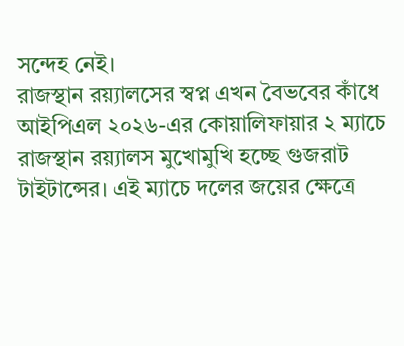সন্দেহ নেই।
রাজস্থান রয়্যালসের স্বপ্ন এখন বৈভবের কাঁধে
আইপিএল ২০২৬-এর কোয়ালিফায়ার ২ ম্যাচে রাজস্থান রয়্যালস মুখোমুখি হচ্ছে গুজরাট টাইটান্সের। এই ম্যাচে দলের জয়ের ক্ষেত্রে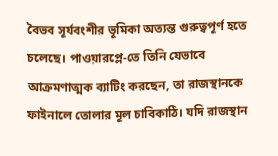বৈভব সূর্যবংশীর ভূমিকা অত্যন্ত গুরুত্বপূর্ণ হতে চলেছে। পাওয়ারপ্লে-তে তিনি যেভাবে আক্রমণাত্মক ব্যাটিং করছেন, তা রাজস্থানকে ফাইনালে তোলার মূল চাবিকাঠি। যদি রাজস্থান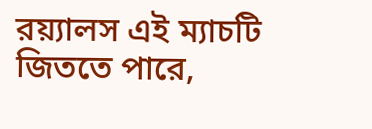রয়্যালস এই ম্যাচটি জিততে পারে,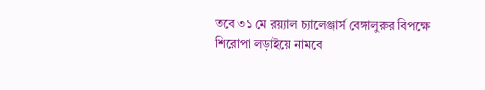তবে ৩১ মে রয়্যাল চ্যালেঞ্জার্স বেঙ্গালুরুর বিপক্ষে শিরোপা লড়াইয়ে নামবে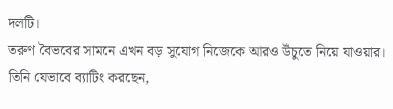দলটি।
তরুণ বৈভবের সামনে এখন বড় সুযোগ নিজেকে আরও উঁচুতে নিয়ে যাওয়ার। তিনি যেভাবে ব্যাটিং করছেন,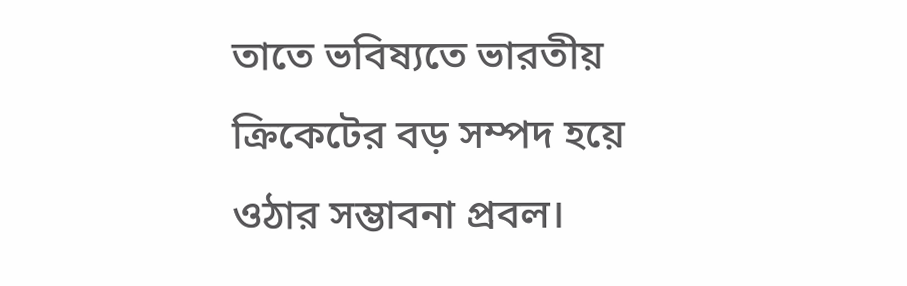তাতে ভবিষ্যতে ভারতীয় ক্রিকেটের বড় সম্পদ হয়ে ওঠার সম্ভাবনা প্রবল।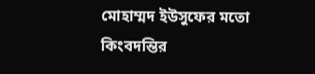মোহাম্মদ ইউসুফের মতো কিংবদন্তির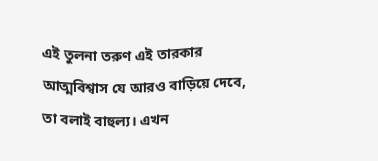এই তুলনা তরুণ এই তারকার আত্মবিশ্বাস যে আরও বাড়িয়ে দেবে, তা বলাই বাহুল্য। এখন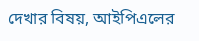দেখার বিষয়, আইপিএলের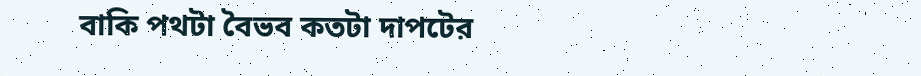বাকি পথটা বৈভব কতটা দাপটের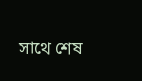সাথে শেষ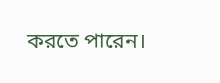করতে পারেন।